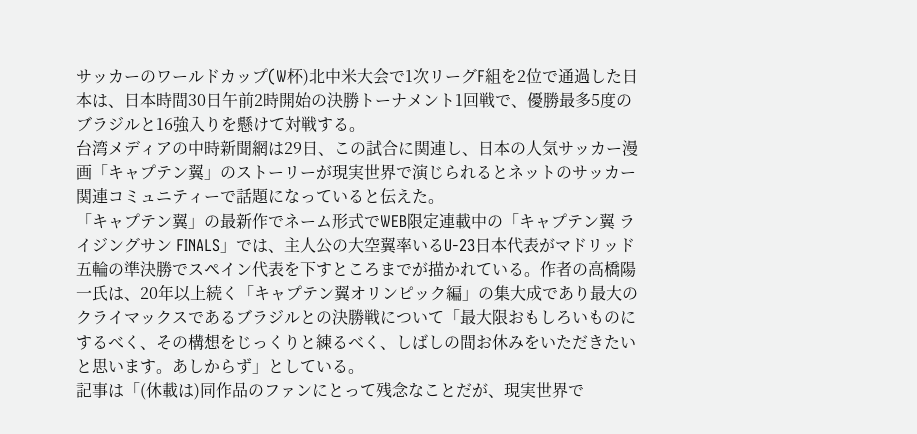サッカーのワールドカップ(W杯)北中米大会で1次リーグF組を2位で通過した日本は、日本時間30日午前2時開始の決勝トーナメント1回戦で、優勝最多5度のブラジルと16強入りを懸けて対戦する。
台湾メディアの中時新聞網は29日、この試合に関連し、日本の人気サッカー漫画「キャプテン翼」のストーリーが現実世界で演じられるとネットのサッカー関連コミュニティーで話題になっていると伝えた。
「キャプテン翼」の最新作でネーム形式でWEB限定連載中の「キャプテン翼 ライジングサン FINALS」では、主人公の大空翼率いるU-23日本代表がマドリッド五輪の準決勝でスペイン代表を下すところまでが描かれている。作者の高橋陽一氏は、20年以上続く「キャプテン翼オリンピック編」の集大成であり最大のクライマックスであるブラジルとの決勝戦について「最大限おもしろいものにするべく、その構想をじっくりと練るべく、しばしの間お休みをいただきたいと思います。あしからず」としている。
記事は「(休載は)同作品のファンにとって残念なことだが、現実世界で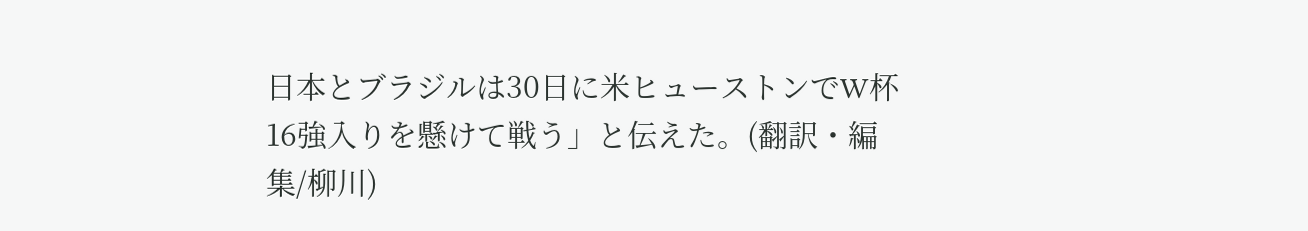日本とブラジルは30日に米ヒューストンでW杯16強入りを懸けて戦う」と伝えた。(翻訳・編集/柳川)